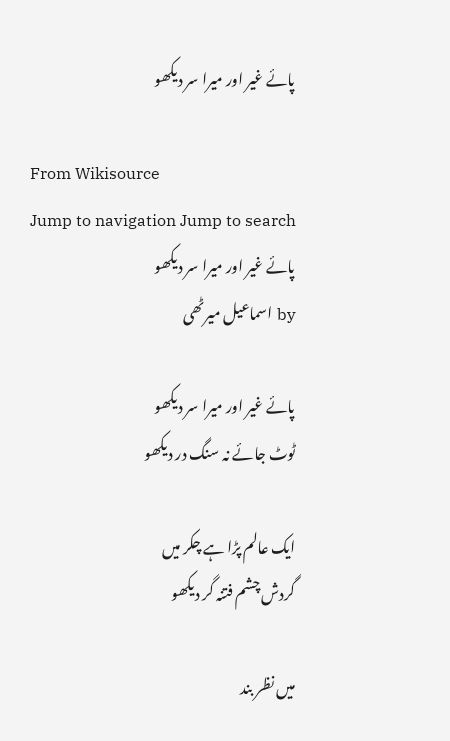پائے غیر اور میرا سر دیکھو

From Wikisource
Jump to navigation Jump to search
پائے غیر اور میرا سر دیکھو
by اسماعیل میرٹھی

پائے غیر اور میرا سر دیکھو
ٹوٹ جائے نہ سنگ در دیکھو

ایک عالم پڑا ہے چکر میں
گردش چشم فتنہ گر دیکھو

میں نظر بند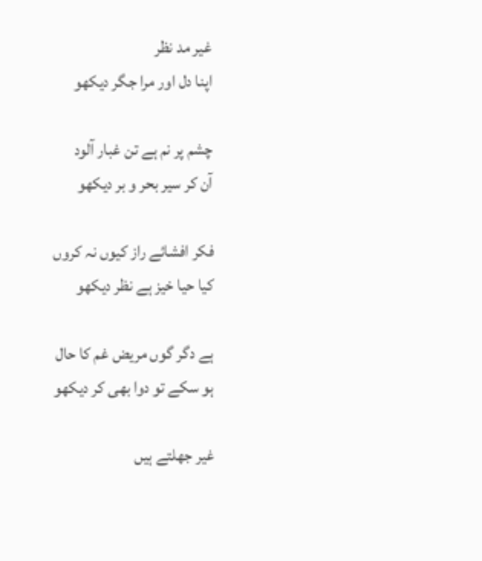غیر مد نظر
اپنا دل اور مرا جگر دیکھو

چشم پر نم ہے تن غبار آلود
آن کر سیر بحر و بر دیکھو

فکر افشائے راز کیوں نہ کروں
کیا حیا خیز ہے نظر دیکھو

ہے دگر گوں مریض غم کا حال
ہو سکے تو دوا بھی کر دیکھو

غیر جھلتے ہیں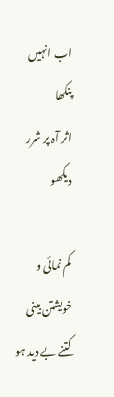اب انہیں پنکھا
اثر آہ پر شرر دیکھو

کم نمائی و خویشتن بینی
کتنے بے دید ہو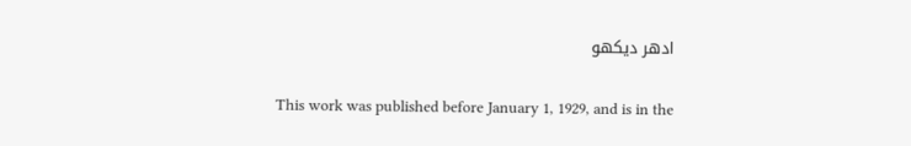ادھر دیکھو

This work was published before January 1, 1929, and is in the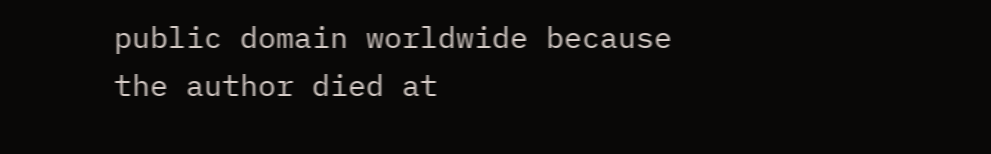public domain worldwide because the author died at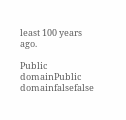least 100 years ago.

Public domainPublic domainfalsefalse